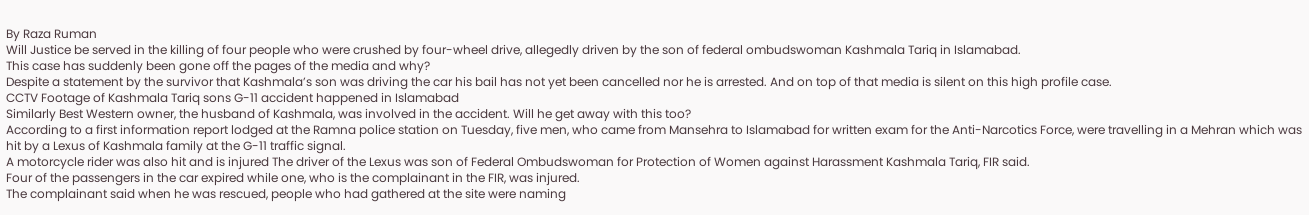By Raza Ruman
Will Justice be served in the killing of four people who were crushed by four-wheel drive, allegedly driven by the son of federal ombudswoman Kashmala Tariq in Islamabad.
This case has suddenly been gone off the pages of the media and why?
Despite a statement by the survivor that Kashmala’s son was driving the car his bail has not yet been cancelled nor he is arrested. And on top of that media is silent on this high profile case.
CCTV Footage of Kashmala Tariq sons G-11 accident happened in Islamabad
Similarly Best Western owner, the husband of Kashmala, was involved in the accident. Will he get away with this too?
According to a first information report lodged at the Ramna police station on Tuesday, five men, who came from Mansehra to Islamabad for written exam for the Anti-Narcotics Force, were travelling in a Mehran which was hit by a Lexus of Kashmala family at the G-11 traffic signal.
A motorcycle rider was also hit and is injured The driver of the Lexus was son of Federal Ombudswoman for Protection of Women against Harassment Kashmala Tariq, FIR said.
Four of the passengers in the car expired while one, who is the complainant in the FIR, was injured.
The complainant said when he was rescued, people who had gathered at the site were naming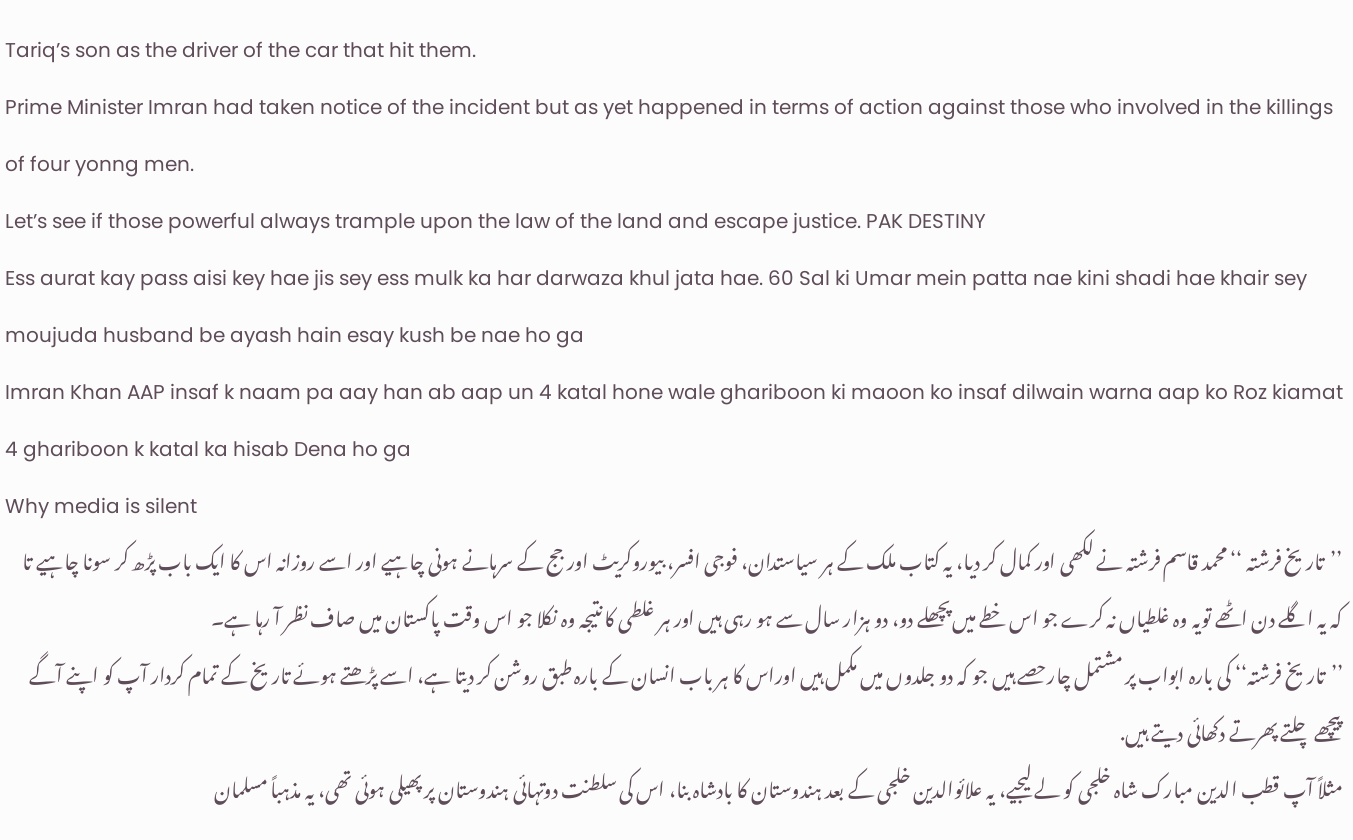Tariq’s son as the driver of the car that hit them.
Prime Minister Imran had taken notice of the incident but as yet happened in terms of action against those who involved in the killings of four yonng men.
Let’s see if those powerful always trample upon the law of the land and escape justice. PAK DESTINY
Ess aurat kay pass aisi key hae jis sey ess mulk ka har darwaza khul jata hae. 60 Sal ki Umar mein patta nae kini shadi hae khair sey moujuda husband be ayash hain esay kush be nae ho ga
Imran Khan AAP insaf k naam pa aay han ab aap un 4 katal hone wale ghariboon ki maoon ko insaf dilwain warna aap ko Roz kiamat 4 ghariboon k katal ka hisab Dena ho ga
Why media is silent
’’تاریخ فرشتہ ‘‘ محمد قاسم فرشتہ نے لکھی اور کمال کر دیا، یہ کتاب ملک کے ہر سیاستدان، فوجی افسر، بیوروکریٹ اور جج کے سرہانے ہونی چاہیے اور اسے روزانہ اس کا ایک باب پڑھ کر سونا چاہیے تا کہ یہ اگلے دن اٹھے تویہ وہ غلطیاں نہ کرے جو اس خطے میں پچھلے دو، دو ہزار سال سے ہو رہی ہیں اور ہر غلطی کا نتیجہ وہ نکلا جو اس وقت پاکستان میں صاف نظر آ رہا ہے۔
’’تاریخ فرشتہ‘‘ کی بارہ ابواب پر مشتمل چارحصے ہیں جو کہ دو جلدوں میں مکمل ہیں اوراس کا ہر باب انسان کے بارہ طبق روشن کر دیتا ہے، اسے پڑھتے ہوئے تاریخ کے تمام کردار آپ کو اپنے آگے پیچھے چلتے پھرتے دکھائی دیتے ہیں.
مثلاً آپ قطب الدین مبارک شاہ خلجی کو لے لیجیے، یہ علائوالدین خلجی کے بعد ہندوستان کا بادشاہ بنا، اس کی سلطنت دوتہائی ہندوستان پر پھیلی ہوئی تھی، یہ مذہباً مسلمان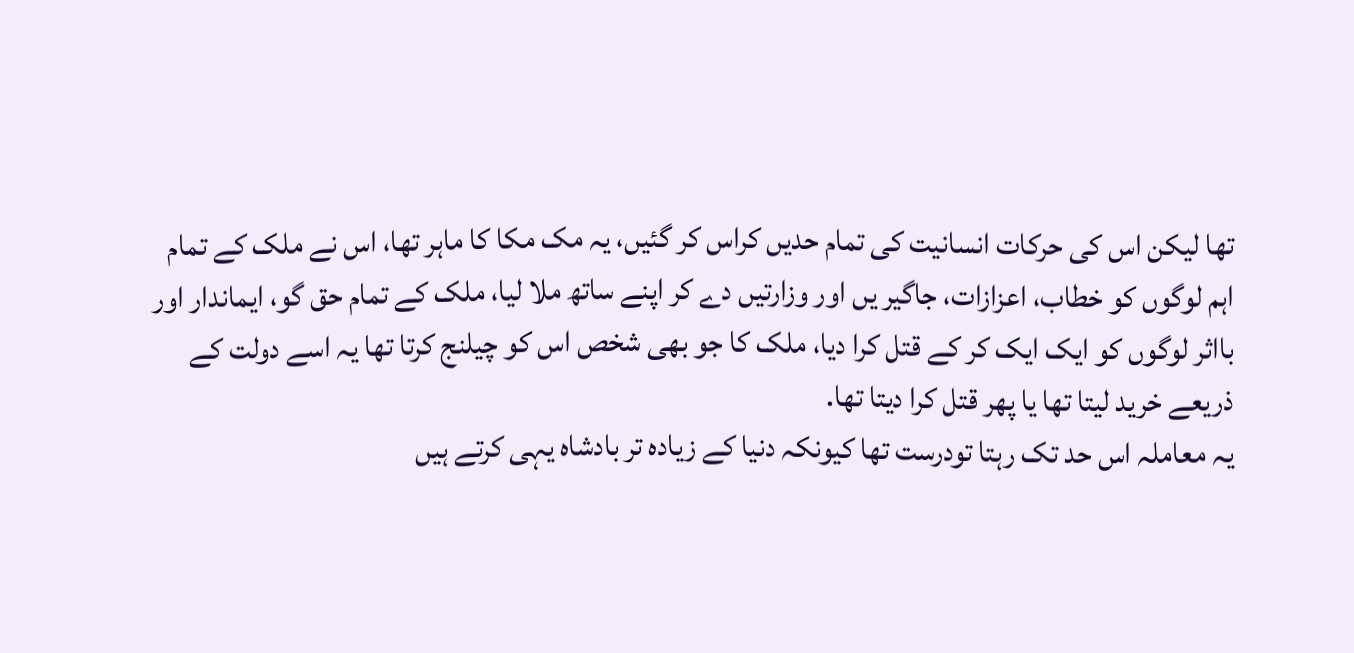تھا لیکن اس کی حرکات انسانیت کی تمام حدیں کراس کر گئیں، یہ مک مکا کا ماہر تھا، اس نے ملک کے تمام اہم لوگوں کو خطاب، اعزازات، جاگیر یں اور وزارتیں دے کر اپنے ساتھ ملا لیا، ملک کے تمام حق گو، ایماندار اور بااثر لوگوں کو ایک ایک کر کے قتل کرا دیا، ملک کا جو بھی شخص اس کو چیلنج کرتا تھا یہ اسے دولت کے ذریعے خرید لیتا تھا یا پھر قتل کرا دیتا تھا.
یہ معاملہ اس حد تک رہتا تودرست تھا کیونکہ دنیا کے زیادہ تر بادشاہ یہی کرتے ہیں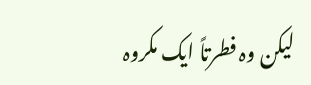لیکن وہ فطرتاً ایک مکروہ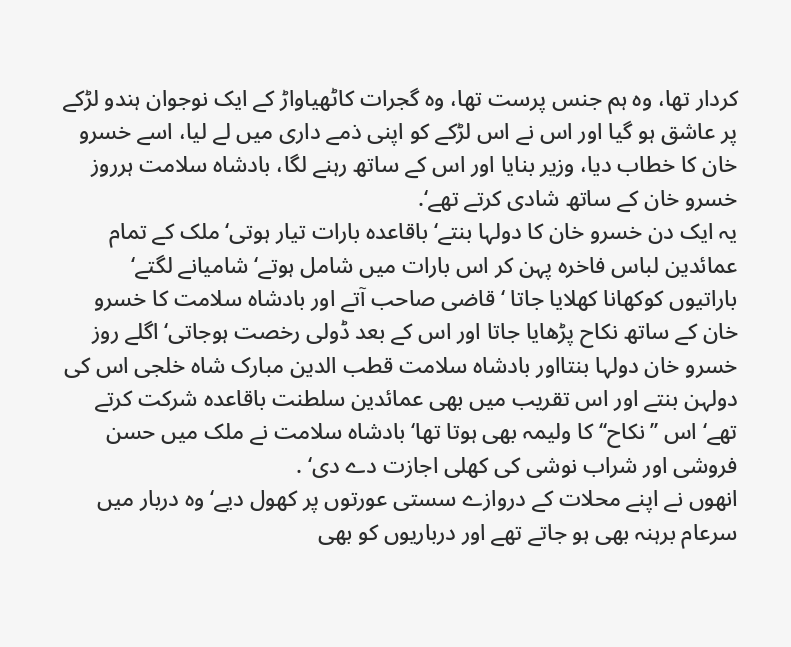کردار تھا، وہ ہم جنس پرست تھا، وہ گجرات کاٹھیاواڑ کے ایک نوجوان ہندو لڑکے پر عاشق ہو گیا اور اس نے اس لڑکے کو اپنی ذمے داری میں لے لیا، اسے خسرو خان کا خطاب دیا، وزیر بنایا اور اس کے ساتھ رہنے لگا، بادشاہ سلامت ہرروز خسرو خان کے ساتھ شادی کرتے تھے‘.
یہ ایک دن خسرو خان کا دولہا بنتے‘ باقاعدہ بارات تیار ہوتی‘ ملک کے تمام عمائدین لباس فاخرہ پہن کر اس بارات میں شامل ہوتے‘ شامیانے لگتے‘ باراتیوں کوکھانا کھلایا جاتا ‘ قاضی صاحب آتے اور بادشاہ سلامت کا خسرو خان کے ساتھ نکاح پڑھایا جاتا اور اس کے بعد ڈولی رخصت ہوجاتی‘ اگلے روز خسرو خان دولہا بنتااور بادشاہ سلامت قطب الدین مبارک شاہ خلجی اس کی دولہن بنتے اور اس تقریب میں بھی عمائدین سلطنت باقاعدہ شرکت کرتے تھے‘ اس ’’نکاح‘‘ کا ولیمہ بھی ہوتا تھا‘ بادشاہ سلامت نے ملک میں حسن فروشی اور شراب نوشی کی کھلی اجازت دے دی‘ .
انھوں نے اپنے محلات کے دروازے سستی عورتوں پر کھول دیے‘ وہ دربار میں سرعام برہنہ بھی ہو جاتے تھے اور درباریوں کو بھی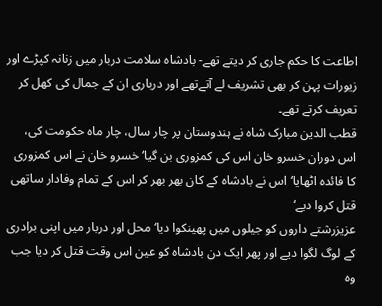اطاعت کا حکم جاری کر دیتے تھے- بادشاہ سلامت دربار میں زنانہ کپڑے اور زیورات پہن کر بھی تشریف لے آتےتھے اور درباری ان کے جمال کی کھل کر تعریف کرتے تھے۔
قطب الدین مبارک شاہ نے ہندوستان پر چار سال، چار ماہ حکومت کی، اس دوران خسرو خان اس کی کمزوری بن گیا‘ خسرو خان نے اس کمزوری کا فائدہ اٹھایا‘ اس نے بادشاہ کے کان بھر بھر کر اس کے تمام وفادار ساتھی قتل کروا دیے‘
عزیزرشتے داروں کو جیلوں میں پھینکوا دیا‘ محل اور دربار میں اپنی برادری کے لوگ لگوا دیے اور پھر ایک دن بادشاہ کو عین اس وقت قتل کر دیا جب وہ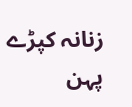زنانہ کپڑے پہن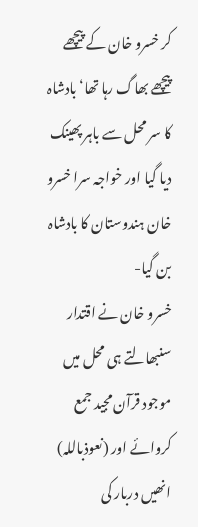کر خسرو خان کے پیچھے پیچھے بھاگ رہا تھا‘ بادشاہ کا سر محل سے باہر پھینک دیا گیا اور خواجہ سرا خسرو خان ہندوستان کا بادشاہ بن گیا-
خسرو خان نے اقتدار سنبھالتے ہی محل میں موجود قرآن مجید جمع کروائے اور (نعوذباللہ) انھیں دربار کی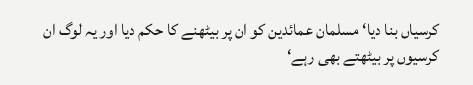کرسیاں بنا دیا‘ مسلمان عمائدین کو ان پر بیٹھنے کا حکم دیا اور یہ لوگ ان کرسیوں پر بیٹھتے بھی رہے‘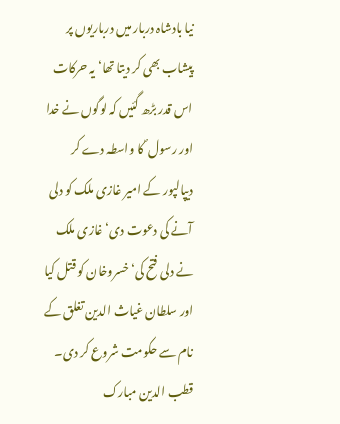نیا بادشاہ دربار میں درباریوں پر پیشاب بھی کر دیتا تھا‘ یہ حرکات اس قدر بڑھ گئیں کہ لوگوں نے خدا اور رسول ؐ کا واسطہ دے کر دیپالپور کے امیر غازی ملک کو دلی آنے کی دعوت دی‘ غازی ملک نے دلی فتح کی‘ خسروخان کو قتل کیا اور سلطان غیاث الدین تغلق کے نام سے حکومت شروع کر دی۔
قطب الدین مبارک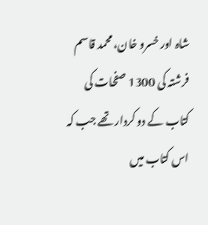شاہ اور خسرو خان، محمد قاسم فرشتہ کی 1300 صفحات کی کتاب کے دو کردار تھے جب کہ اس کتاب میں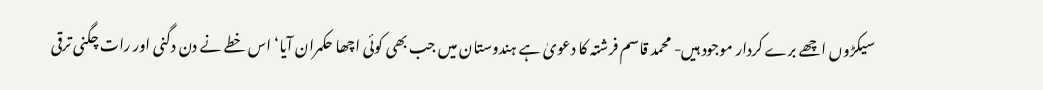سیکڑوں اچھے برے کردار موجود ہیں- محمد قاسم فرشتہ کا دعویٰ ہے ہندوستان میں جب بھی کوئی اچھا حکمران آیا‘ اس خطے نے دن دگنی اور رات چگنی ترقی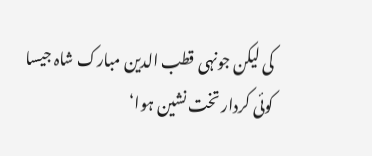کی لیکن جونہی قطب الدین مبارک شاہ جیسا کوئی کردار تخت نشین ہوا‘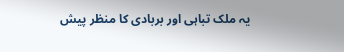یہ ملک تباہی اور بربادی کا منظر پیش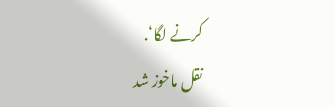کرنے لگا‘.
نقل ماخوز شد